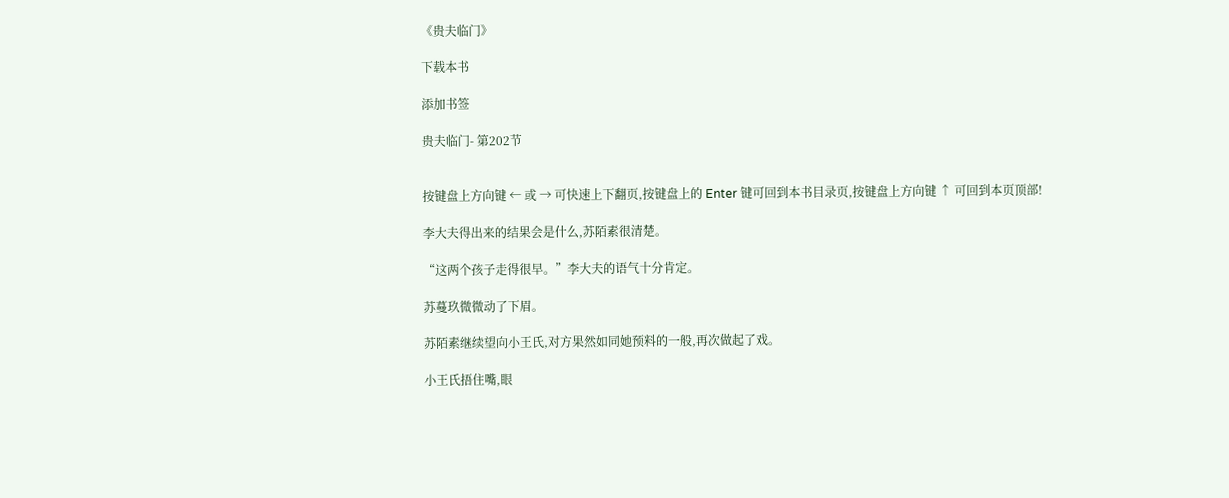《贵夫临门》

下载本书

添加书签

贵夫临门- 第202节


按键盘上方向键 ← 或 → 可快速上下翻页,按键盘上的 Enter 键可回到本书目录页,按键盘上方向键 ↑ 可回到本页顶部!

李大夫得出来的结果会是什么,苏陌素很清楚。

“这两个孩子走得很早。”李大夫的语气十分肯定。

苏蔓玖微微动了下眉。

苏陌素继续望向小王氏,对方果然如同她预料的一般,再次做起了戏。

小王氏捂住嘴,眼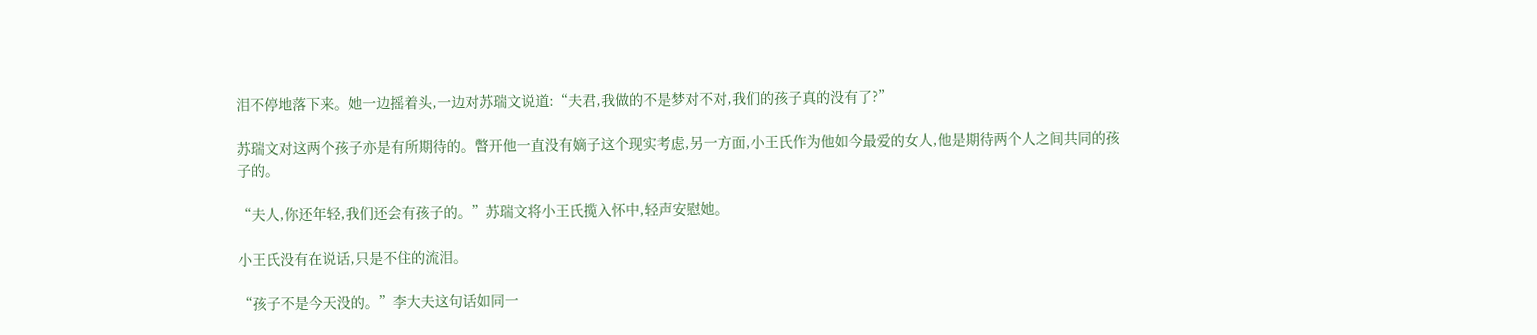泪不停地落下来。她一边摇着头,一边对苏瑞文说道:“夫君,我做的不是梦对不对,我们的孩子真的没有了?”

苏瑞文对这两个孩子亦是有所期待的。瞥开他一直没有嫡子这个现实考虑,另一方面,小王氏作为他如今最爱的女人,他是期待两个人之间共同的孩子的。

“夫人,你还年轻,我们还会有孩子的。”苏瑞文将小王氏揽入怀中,轻声安慰她。

小王氏没有在说话,只是不住的流泪。

“孩子不是今天没的。”李大夫这句话如同一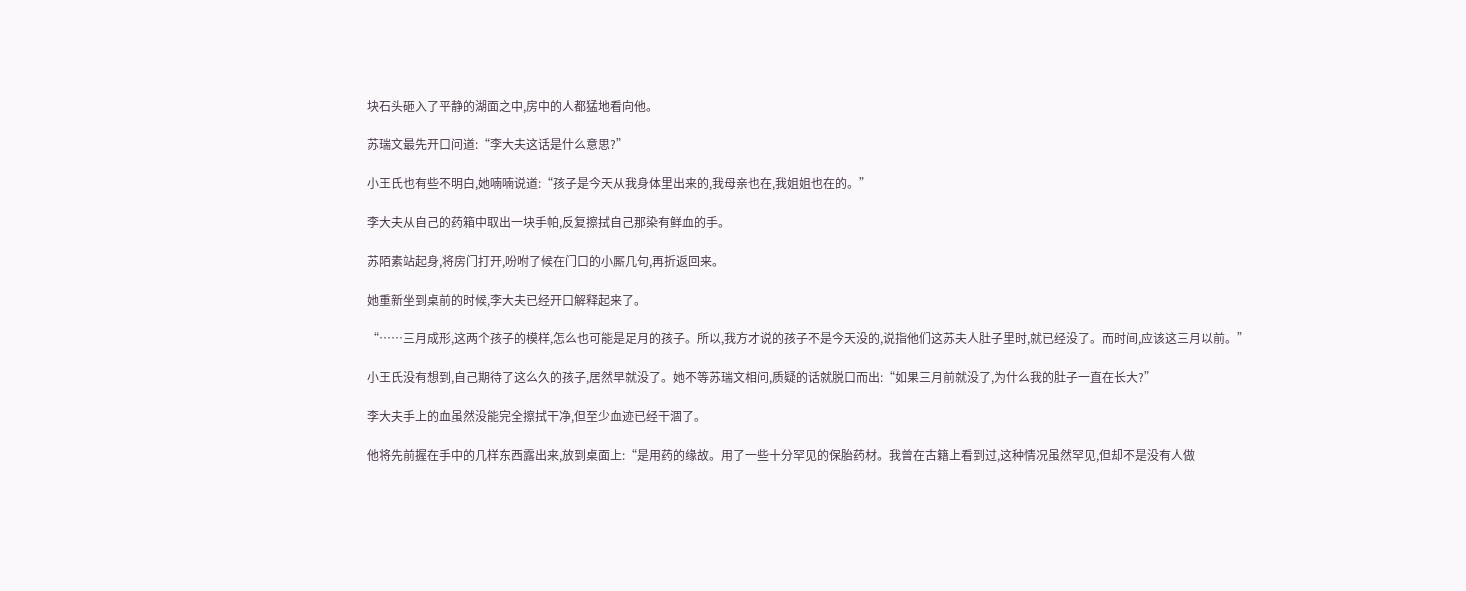块石头砸入了平静的湖面之中,房中的人都猛地看向他。

苏瑞文最先开口问道:“李大夫这话是什么意思?”

小王氏也有些不明白,她喃喃说道:“孩子是今天从我身体里出来的,我母亲也在,我姐姐也在的。”

李大夫从自己的药箱中取出一块手帕,反复擦拭自己那染有鲜血的手。

苏陌素站起身,将房门打开,吩咐了候在门口的小厮几句,再折返回来。

她重新坐到桌前的时候,李大夫已经开口解释起来了。

“……三月成形,这两个孩子的模样,怎么也可能是足月的孩子。所以,我方才说的孩子不是今天没的,说指他们这苏夫人肚子里时,就已经没了。而时间,应该这三月以前。”

小王氏没有想到,自己期待了这么久的孩子,居然早就没了。她不等苏瑞文相问,质疑的话就脱口而出:“如果三月前就没了,为什么我的肚子一直在长大?”

李大夫手上的血虽然没能完全擦拭干净,但至少血迹已经干涸了。

他将先前握在手中的几样东西露出来,放到桌面上:“是用药的缘故。用了一些十分罕见的保胎药材。我曾在古籍上看到过,这种情况虽然罕见,但却不是没有人做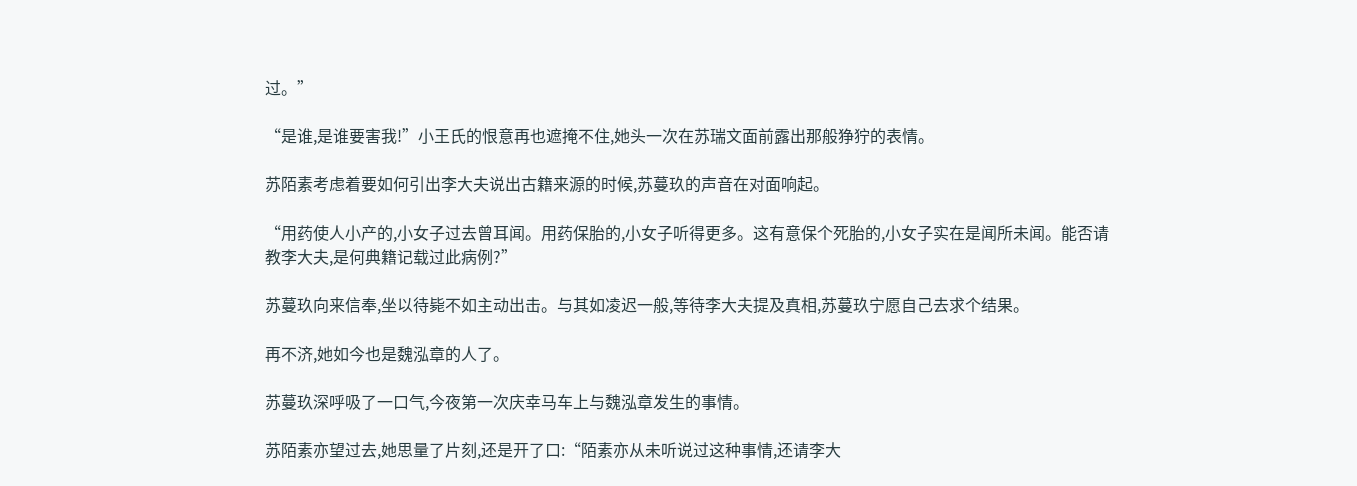过。”

“是谁,是谁要害我!”小王氏的恨意再也遮掩不住,她头一次在苏瑞文面前露出那般狰狞的表情。

苏陌素考虑着要如何引出李大夫说出古籍来源的时候,苏蔓玖的声音在对面响起。

“用药使人小产的,小女子过去曾耳闻。用药保胎的,小女子听得更多。这有意保个死胎的,小女子实在是闻所未闻。能否请教李大夫,是何典籍记载过此病例?”

苏蔓玖向来信奉,坐以待毙不如主动出击。与其如凌迟一般,等待李大夫提及真相,苏蔓玖宁愿自己去求个结果。

再不济,她如今也是魏泓章的人了。

苏蔓玖深呼吸了一口气,今夜第一次庆幸马车上与魏泓章发生的事情。

苏陌素亦望过去,她思量了片刻,还是开了口:“陌素亦从未听说过这种事情,还请李大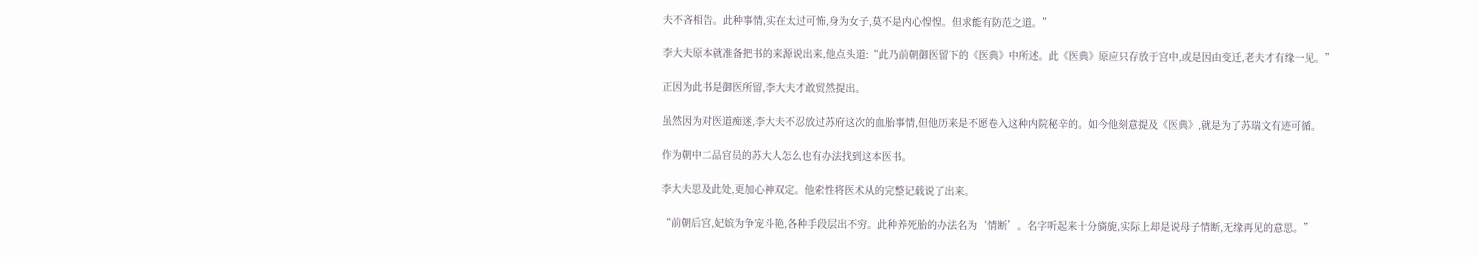夫不吝相告。此种事情,实在太过可怖,身为女子,莫不是内心惶惶。但求能有防范之道。”

李大夫原本就准备把书的来源说出来,他点头道:“此乃前朝御医留下的《医典》中所述。此《医典》原应只存放于宫中,或是因由变迁,老夫才有缘一见。”

正因为此书是御医所留,李大夫才敢贸然提出。

虽然因为对医道痴迷,李大夫不忍放过苏府这次的血胎事情,但他历来是不愿卷入这种内院秘辛的。如今他刻意提及《医典》,就是为了苏瑞文有迹可循。

作为朝中二品官员的苏大人怎么也有办法找到这本医书。

李大夫思及此处,更加心神双定。他索性将医术从的完整记载说了出来。

“前朝后宫,妃嫔为争宠斗艳,各种手段层出不穷。此种养死胎的办法名为‘情断’。名字听起来十分旖旎,实际上却是说母子情断,无缘再见的意思。”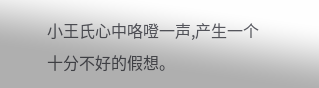小王氏心中咯噔一声,产生一个十分不好的假想。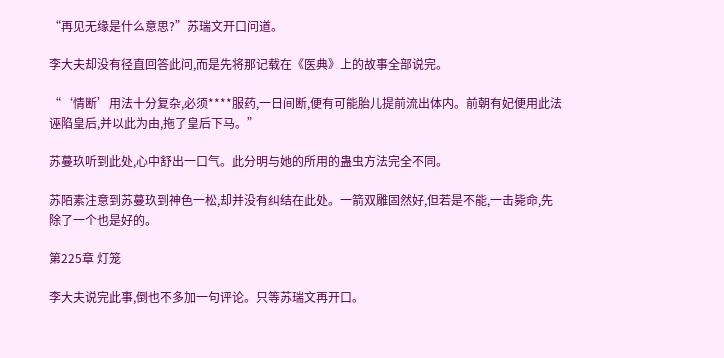“再见无缘是什么意思?”苏瑞文开口问道。

李大夫却没有径直回答此问,而是先将那记载在《医典》上的故事全部说完。

“‘情断’用法十分复杂,必须****服药,一日间断,便有可能胎儿提前流出体内。前朝有妃便用此法诬陷皇后,并以此为由,拖了皇后下马。”

苏蔓玖听到此处,心中舒出一口气。此分明与她的所用的蛊虫方法完全不同。

苏陌素注意到苏蔓玖到神色一松,却并没有纠结在此处。一箭双雕固然好,但若是不能,一击毙命,先除了一个也是好的。

第225章 灯笼

李大夫说完此事,倒也不多加一句评论。只等苏瑞文再开口。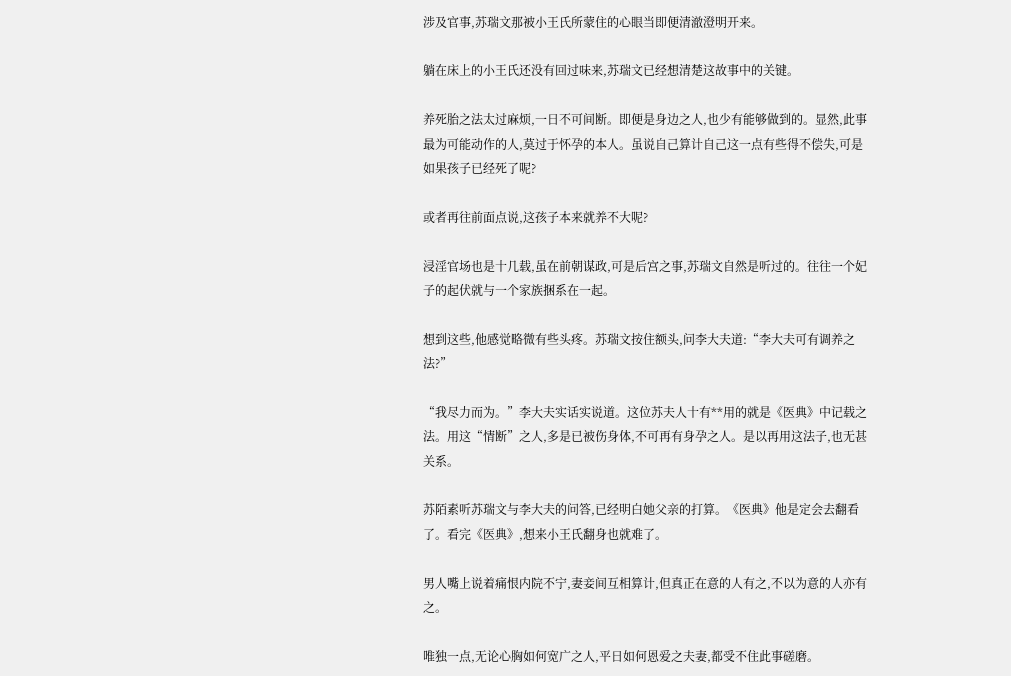涉及官事,苏瑞文那被小王氏所蒙住的心眼当即便清澈澄明开来。

躺在床上的小王氏还没有回过味来,苏瑞文已经想清楚这故事中的关键。

养死胎之法太过麻烦,一日不可间断。即便是身边之人,也少有能够做到的。显然,此事最为可能动作的人,莫过于怀孕的本人。虽说自己算计自己这一点有些得不偿失,可是如果孩子已经死了呢?

或者再往前面点说,这孩子本来就养不大呢?

浸淫官场也是十几载,虽在前朝谋政,可是后宫之事,苏瑞文自然是听过的。往往一个妃子的起伏就与一个家族捆系在一起。

想到这些,他感觉略微有些头疼。苏瑞文按住额头,问李大夫道:“李大夫可有调养之法?”

“我尽力而为。”李大夫实话实说道。这位苏夫人十有**用的就是《医典》中记载之法。用这“情断”之人,多是已被伤身体,不可再有身孕之人。是以再用这法子,也无甚关系。

苏陌素听苏瑞文与李大夫的问答,已经明白她父亲的打算。《医典》他是定会去翻看了。看完《医典》,想来小王氏翻身也就难了。

男人嘴上说着痛恨内院不宁,妻妾间互相算计,但真正在意的人有之,不以为意的人亦有之。

唯独一点,无论心胸如何宽广之人,平日如何恩爱之夫妻,都受不住此事磋磨。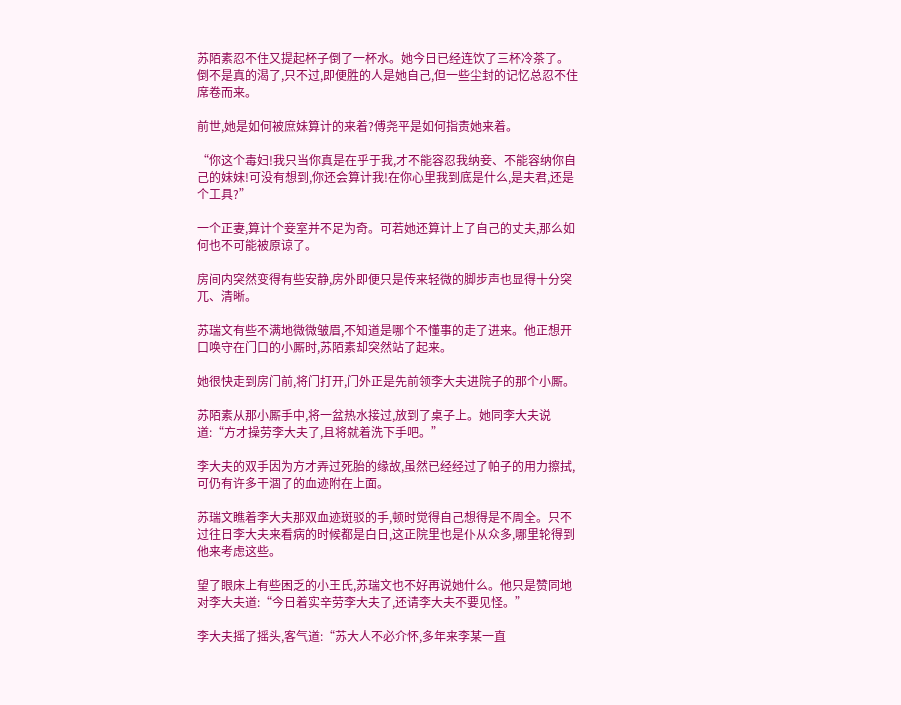苏陌素忍不住又提起杯子倒了一杯水。她今日已经连饮了三杯冷茶了。倒不是真的渴了,只不过,即便胜的人是她自己,但一些尘封的记忆总忍不住席卷而来。

前世,她是如何被庶妹算计的来着?傅尧平是如何指责她来着。

“你这个毒妇!我只当你真是在乎于我,才不能容忍我纳妾、不能容纳你自己的妹妹!可没有想到,你还会算计我!在你心里我到底是什么,是夫君,还是个工具?”

一个正妻,算计个妾室并不足为奇。可若她还算计上了自己的丈夫,那么如何也不可能被原谅了。

房间内突然变得有些安静,房外即便只是传来轻微的脚步声也显得十分突兀、清晰。

苏瑞文有些不满地微微皱眉,不知道是哪个不懂事的走了进来。他正想开口唤守在门口的小厮时,苏陌素却突然站了起来。

她很快走到房门前,将门打开,门外正是先前领李大夫进院子的那个小厮。

苏陌素从那小厮手中,将一盆热水接过,放到了桌子上。她同李大夫说道:“方才操劳李大夫了,且将就着洗下手吧。”

李大夫的双手因为方才弄过死胎的缘故,虽然已经经过了帕子的用力擦拭,可仍有许多干涸了的血迹附在上面。

苏瑞文瞧着李大夫那双血迹斑驳的手,顿时觉得自己想得是不周全。只不过往日李大夫来看病的时候都是白日,这正院里也是仆从众多,哪里轮得到他来考虑这些。

望了眼床上有些困乏的小王氏,苏瑞文也不好再说她什么。他只是赞同地对李大夫道:“今日着实辛劳李大夫了,还请李大夫不要见怪。”

李大夫摇了摇头,客气道:“苏大人不必介怀,多年来李某一直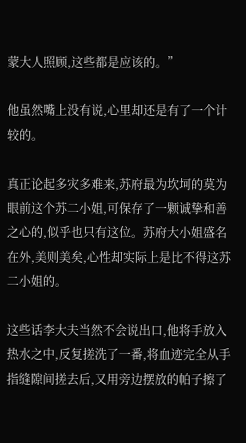蒙大人照顾,这些都是应该的。”

他虽然嘴上没有说,心里却还是有了一个计较的。

真正论起多灾多难来,苏府最为坎坷的莫为眼前这个苏二小姐,可保存了一颗诚挚和善之心的,似乎也只有这位。苏府大小姐盛名在外,美则美矣,心性却实际上是比不得这苏二小姐的。

这些话李大夫当然不会说出口,他将手放入热水之中,反复搓洗了一番,将血迹完全从手指缝隙间搓去后,又用旁边摆放的帕子擦了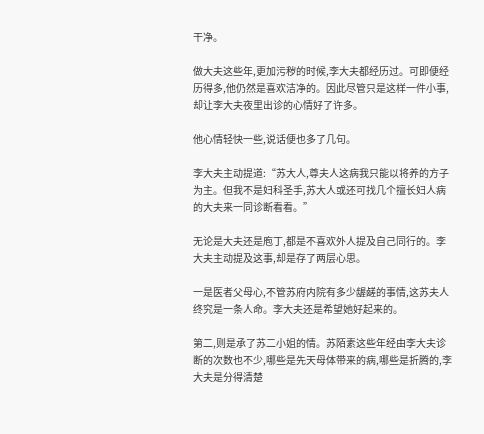干净。

做大夫这些年,更加污秽的时候,李大夫都经历过。可即便经历得多,他仍然是喜欢洁净的。因此尽管只是这样一件小事,却让李大夫夜里出诊的心情好了许多。

他心情轻快一些,说话便也多了几句。

李大夫主动提道:“苏大人,尊夫人这病我只能以将养的方子为主。但我不是妇科圣手,苏大人或还可找几个擅长妇人病的大夫来一同诊断看看。”

无论是大夫还是庖丁,都是不喜欢外人提及自己同行的。李大夫主动提及这事,却是存了两层心思。

一是医者父母心,不管苏府内院有多少龌鹾的事情,这苏夫人终究是一条人命。李大夫还是希望她好起来的。

第二,则是承了苏二小姐的情。苏陌素这些年经由李大夫诊断的次数也不少,哪些是先天母体带来的病,哪些是折腾的,李大夫是分得清楚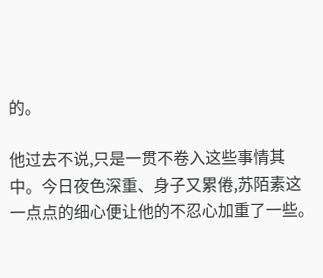的。

他过去不说,只是一贯不卷入这些事情其中。今日夜色深重、身子又累倦,苏陌素这一点点的细心便让他的不忍心加重了一些。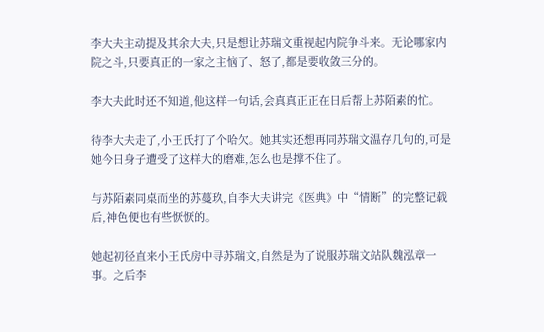李大夫主动提及其余大夫,只是想让苏瑞文重视起内院争斗来。无论哪家内院之斗,只要真正的一家之主恼了、怒了,都是要收敛三分的。

李大夫此时还不知道,他这样一句话,会真真正正在日后帮上苏陌素的忙。

待李大夫走了,小王氏打了个哈欠。她其实还想再同苏瑞文温存几句的,可是她今日身子遭受了这样大的磨难,怎么也是撑不住了。

与苏陌素同桌而坐的苏蔓玖,自李大夫讲完《医典》中“情断”的完整记载后,神色便也有些恹恹的。

她起初径直来小王氏房中寻苏瑞文,自然是为了说服苏瑞文站队魏泓章一事。之后李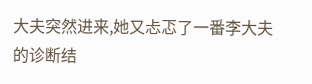大夫突然进来,她又忐忑了一番李大夫的诊断结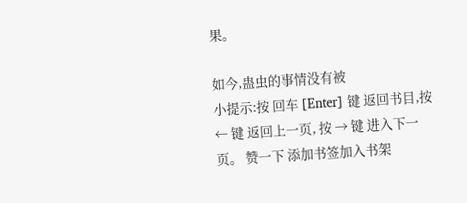果。

如今,蛊虫的事情没有被
小提示:按 回车 [Enter] 键 返回书目,按 ← 键 返回上一页, 按 → 键 进入下一页。 赞一下 添加书签加入书架